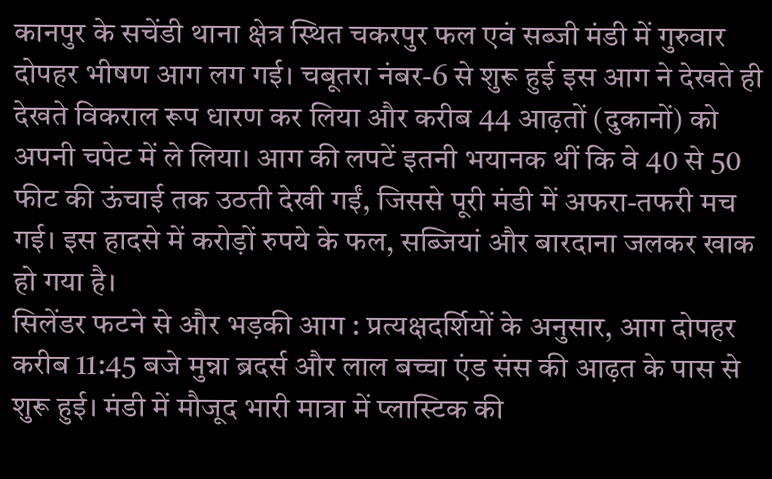कानपुर के सचेंडी थाना क्षेत्र स्थित चकरपुर फल एवं सब्जी मंडी में गुरुवार दोपहर भीषण आग लग गई। चबूतरा नंबर-6 से शुरू हुई इस आग ने देखते ही देखते विकराल रूप धारण कर लिया और करीब 44 आढ़तों (दुकानों) को अपनी चपेट में ले लिया। आग की लपटें इतनी भयानक थीं कि वे 40 से 50 फीट की ऊंचाई तक उठती देखी गईं, जिससे पूरी मंडी में अफरा-तफरी मच गई। इस हादसे में करोड़ों रुपये के फल, सब्जियां और बारदाना जलकर खाक हो गया है।
सिलेंडर फटने से और भड़की आग : प्रत्यक्षदर्शियों के अनुसार, आग दोपहर करीब 11:45 बजे मुन्ना ब्रदर्स और लाल बच्चा एंड संस की आढ़त के पास से शुरू हुई। मंडी में मौजूद भारी मात्रा में प्लास्टिक की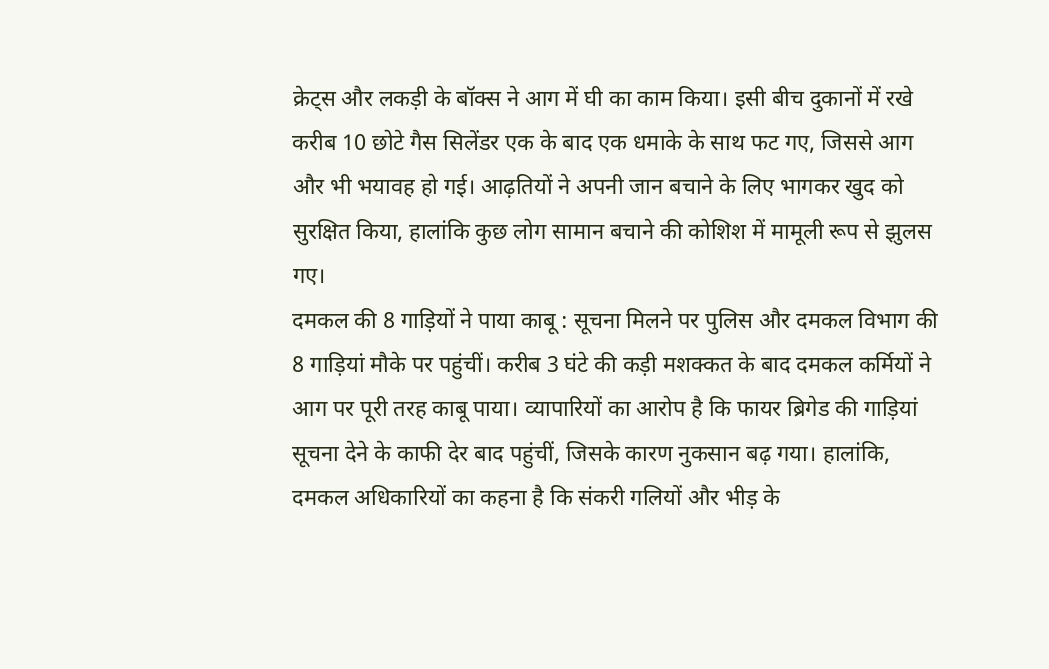क्रेट्स और लकड़ी के बॉक्स ने आग में घी का काम किया। इसी बीच दुकानों में रखे करीब 10 छोटे गैस सिलेंडर एक के बाद एक धमाके के साथ फट गए, जिससे आग और भी भयावह हो गई। आढ़तियों ने अपनी जान बचाने के लिए भागकर खुद को सुरक्षित किया, हालांकि कुछ लोग सामान बचाने की कोशिश में मामूली रूप से झुलस गए।
दमकल की 8 गाड़ियों ने पाया काबू : सूचना मिलने पर पुलिस और दमकल विभाग की 8 गाड़ियां मौके पर पहुंचीं। करीब 3 घंटे की कड़ी मशक्कत के बाद दमकल कर्मियों ने आग पर पूरी तरह काबू पाया। व्यापारियों का आरोप है कि फायर ब्रिगेड की गाड़ियां सूचना देने के काफी देर बाद पहुंचीं, जिसके कारण नुकसान बढ़ गया। हालांकि, दमकल अधिकारियों का कहना है कि संकरी गलियों और भीड़ के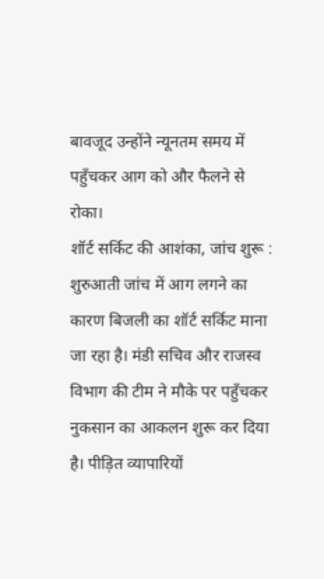बावजूद उन्होंने न्यूनतम समय में पहुँचकर आग को और फैलने से रोका।
शॉर्ट सर्किट की आशंका, जांच शुरू : शुरुआती जांच में आग लगने का कारण बिजली का शॉर्ट सर्किट माना जा रहा है। मंडी सचिव और राजस्व विभाग की टीम ने मौके पर पहुँचकर नुकसान का आकलन शुरू कर दिया है। पीड़ित व्यापारियों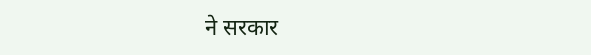ने सरकार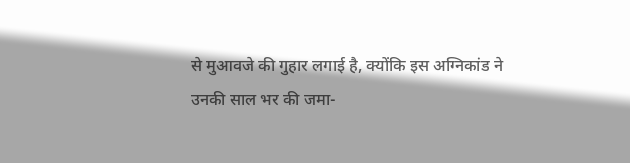से मुआवजे की गुहार लगाई है, क्योंकि इस अग्निकांड ने उनकी साल भर की जमा-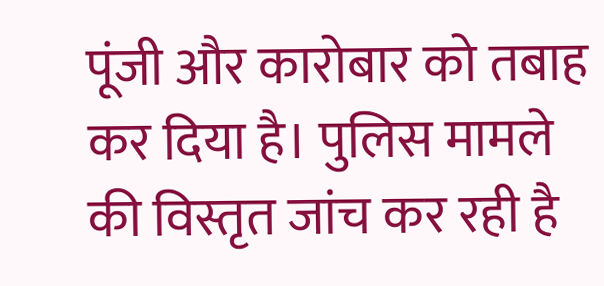पूंजी और कारोबार को तबाह कर दिया है। पुलिस मामले की विस्तृत जांच कर रही है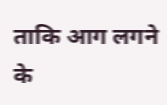ताकि आग लगने के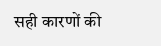सही कारणों की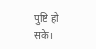पुष्टि हो सके।